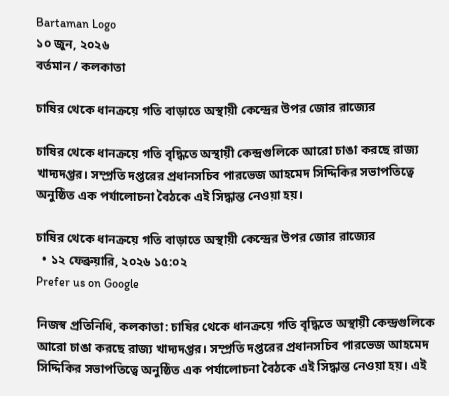Bartaman Logo
১০ জুন, ২০২৬
বর্তমান / কলকাতা

চাষির থেকে ধানক্রয়ে গতি বাড়াতে অস্থায়ী কেন্দ্রের উপর জোর রাজ্যের

চাষির থেকে ধানক্রয়ে গতি বৃদ্ধিতে অস্থায়ী কেন্দ্রগুলিকে আরো চাঙা করছে রাজ্য খাদ্যদপ্তর। সম্প্রতি দপ্তরের প্রধানসচিব পারভেজ আহমেদ সিদ্দিকির সভাপতিত্বে অনুষ্ঠিত এক পর্যালোচনা বৈঠকে এই সিদ্ধান্ত নেওয়া হয়।

চাষির থেকে ধানক্রয়ে গতি বাড়াতে অস্থায়ী কেন্দ্রের উপর জোর রাজ্যের
  • ১২ ফেব্রুয়ারি, ২০২৬ ১৫:০২
Prefer us on Google

নিজস্ব প্রতিনিধি, কলকাতা: চাষির থেকে ধানক্রয়ে গতি বৃদ্ধিতে অস্থায়ী কেন্দ্রগুলিকে আরো চাঙা করছে রাজ্য খাদ্যদপ্তর। সম্প্রতি দপ্তরের প্রধানসচিব পারভেজ আহমেদ সিদ্দিকির সভাপতিত্বে অনুষ্ঠিত এক পর্যালোচনা বৈঠকে এই সিদ্ধান্ত নেওয়া হয়। এই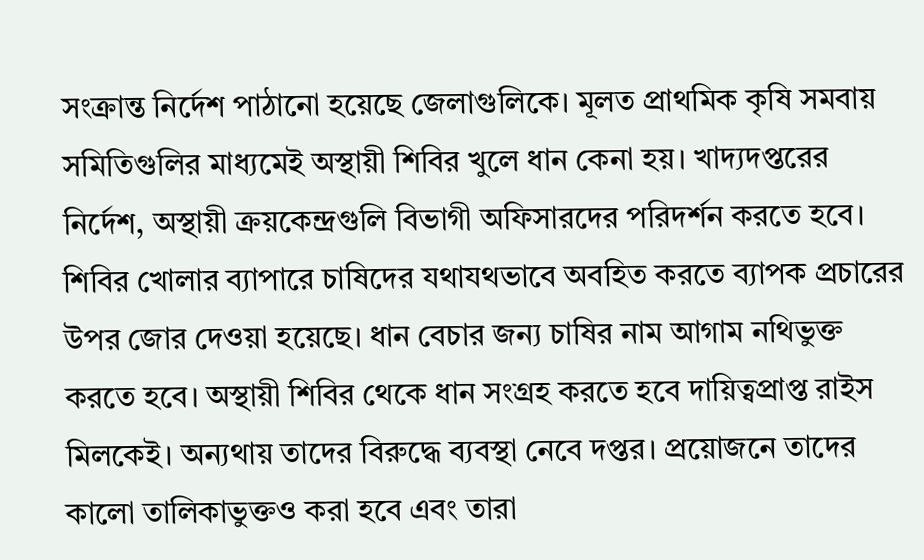সংক্রান্ত নির্দেশ পাঠানো হয়েছে জেলাগুলিকে। মূলত প্রাথমিক কৃষি সমবায় সমিতিগুলির মাধ্যমেই অস্থায়ী শিবির খুলে ধান কেনা হয়। খাদ্যদপ্তরের নির্দেশ, অস্থায়ী ক্রয়কেন্দ্রগুলি বিভাগী অফিসারদের পরিদর্শন করতে হবে। শিবির খোলার ব্যাপারে চাষিদের যথাযথভাবে অবহিত করতে ব্যাপক প্রচারের উপর জোর দেওয়া হয়েছে। ধান বেচার জন্য চাষির নাম আগাম নথিভুক্ত করতে হবে। অস্থায়ী শিবির থেকে ধান সংগ্রহ করতে হবে দায়িত্বপ্রাপ্ত রাইস মিলকেই। অন্যথায় তাদের বিরুদ্ধে ব্যবস্থা নেবে দপ্তর। প্রয়োজনে তাদের কালো তালিকাভুক্তও করা হবে এবং তারা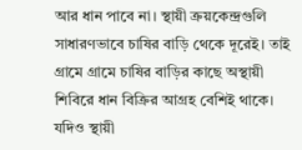আর ধান পাবে না। স্থায়ী ক্রয়কেন্দ্রগুলি সাধারণভাবে চাষির বাড়ি থেকে দূরেই। তাই গ্রামে গ্রামে চাষির বাড়ির কাছে অস্থায়ী শিবিরে ধান বিক্রির আগ্রহ বেশিই থাকে। যদিও স্থায়ী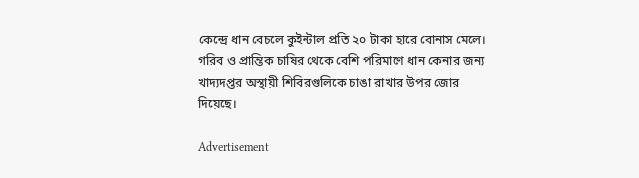কেন্দ্রে ধান বেচলে কুইন্টাল প্রতি ২০ টাকা হারে বোনাস মেলে। গরিব ও প্রান্তিক চাষির থেকে বেশি পরিমাণে ধান কেনার জন্য  খাদ্যদপ্তর অস্থায়ী শিবিরগুলিকে চাঙা রাখার উপর জোর দিয়েছে।

Advertisement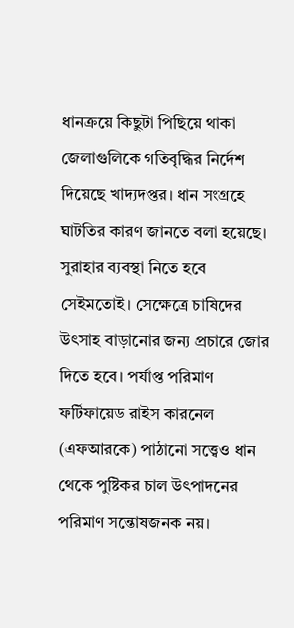ধানক্রয়ে কিছুটা পিছিয়ে থাকা জেলাগুলিকে গতিবৃদ্ধির নির্দেশ দিয়েছে খাদ্যদপ্তর। ধান সংগ্রহে ঘাটতির কারণ জানতে বলা হয়েছে। সুরাহার ব্যবস্থা নিতে হবে সেইমতোই। সেক্ষেত্রে চাষিদের উৎসাহ বাড়ানোর জন্য প্রচারে জোর দিতে হবে। পর্যাপ্ত পরিমাণ ফর্টিফায়েড রাইস কারনেল (এফআরকে) পাঠানো সত্ত্বেও ধান থেকে পুষ্টিকর চাল উৎপাদনের পরিমাণ সন্তোষজনক নয়।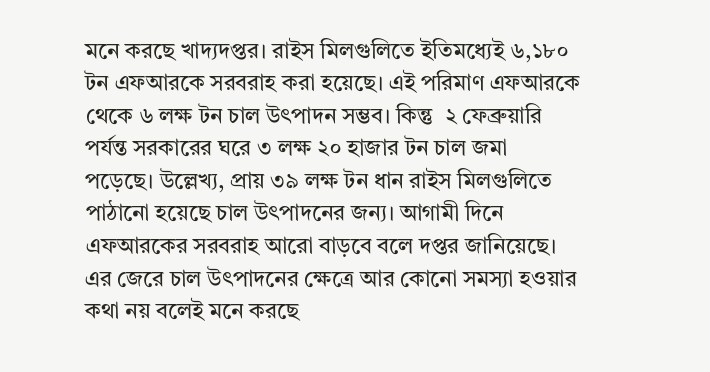মনে করছে খাদ্যদপ্তর। রাইস মিলগুলিতে ইতিমধ্যেই ৬,১৮০ টন এফআরকে সরবরাহ করা হয়েছে। এই পরিমাণ এফআরকে থেকে ৬ লক্ষ টন চাল উৎপাদন সম্ভব। কিন্তু  ২ ফেব্রুয়ারি পর্যন্ত সরকারের ঘরে ৩ লক্ষ ২০ হাজার টন চাল জমা পড়েছে। উল্লেখ্য, প্রায় ৩৯ লক্ষ টন ধান রাইস মিলগুলিতে পাঠানো হয়েছে চাল উৎপাদনের জন্য। আগামী দিনে এফআরকের সরবরাহ আরো বাড়বে বলে দপ্তর জানিয়েছে। এর জেরে চাল উৎপাদনের ক্ষেত্রে আর কোনো সমস্যা হওয়ার কথা নয় বলেই মনে করছে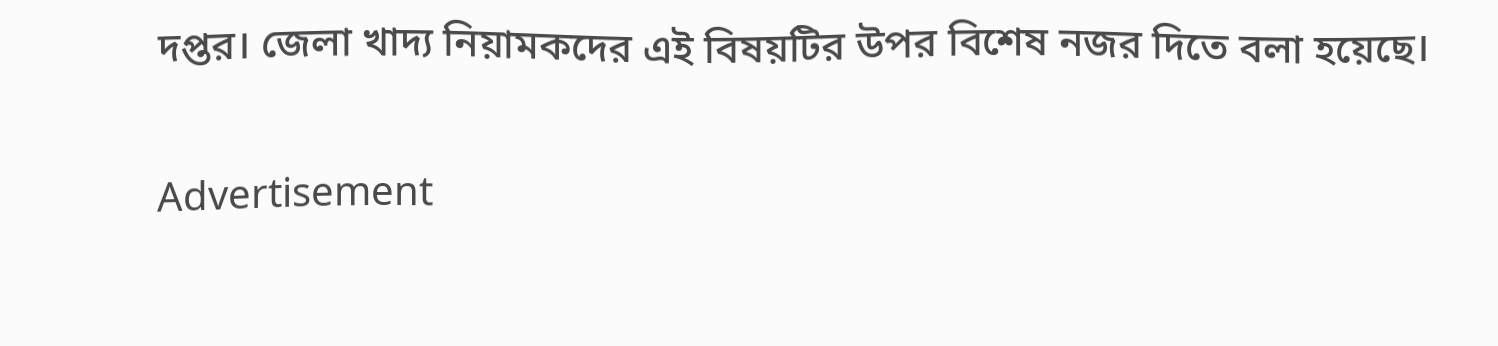দপ্তর। জেলা খাদ্য নিয়ামকদের এই বিষয়টির উপর বিশেষ নজর দিতে বলা হয়েছে।

Advertisement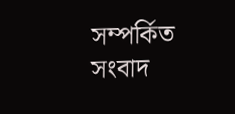সম্পর্কিত সংবাদ